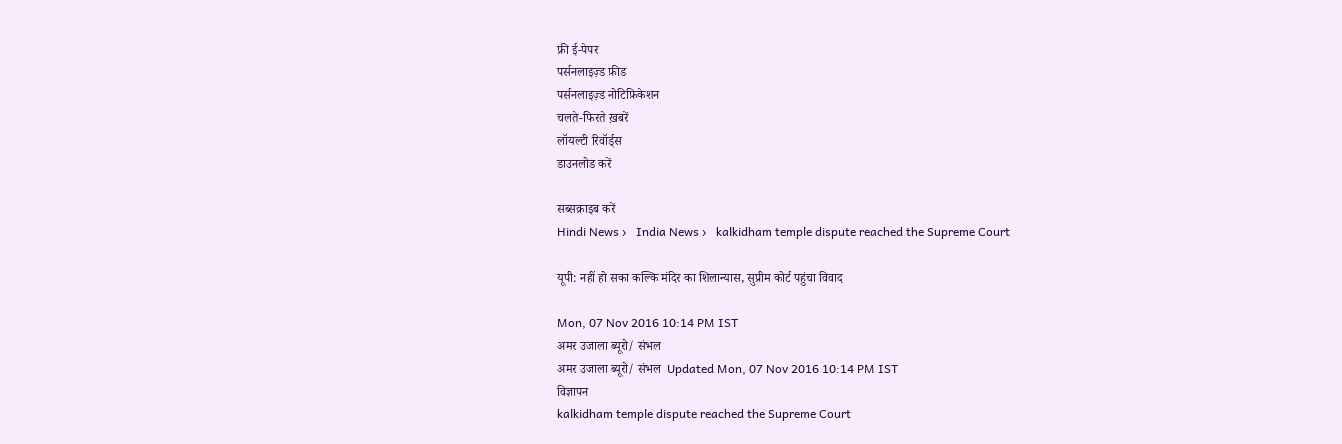फ्री ई-पेपर
पर्सनलाइज़्ड फ़ीड
पर्सनलाइज़्ड नोटिफ़िकेशन
चलते-फिरते ख़बरें
लॉयल्टी रिवॉर्ड्स
डाउनलोड करें

सब्सक्राइब करें
Hindi News ›   India News ›   kalkidham temple dispute reached the Supreme Court

यूपी: नहीं हो सका कल्कि मंदिर का शिलान्यास, सुप्रीम कोर्ट पहुंचा विवाद

Mon, 07 Nov 2016 10:14 PM IST
अमर उजाला ब्यूरो/ संभल
अमर उजाला ब्यूरो/ संभल  Updated Mon, 07 Nov 2016 10:14 PM IST
विज्ञापन
kalkidham temple dispute reached the Supreme Court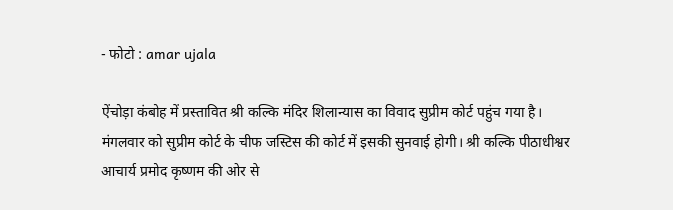- फोटो : amar ujala

ऐंचोड़ा कंबोह में प्रस्तावित श्री कल्कि मंदिर शिलान्यास का विवाद सुप्रीम कोर्ट पहुंच गया है। मंगलवार को सुप्रीम कोर्ट के चीफ जस्टिस की कोर्ट में इसकी सुनवाई होगी। श्री कल्कि पीठाधीश्वर आचार्य प्रमोद कृष्णम की ओर से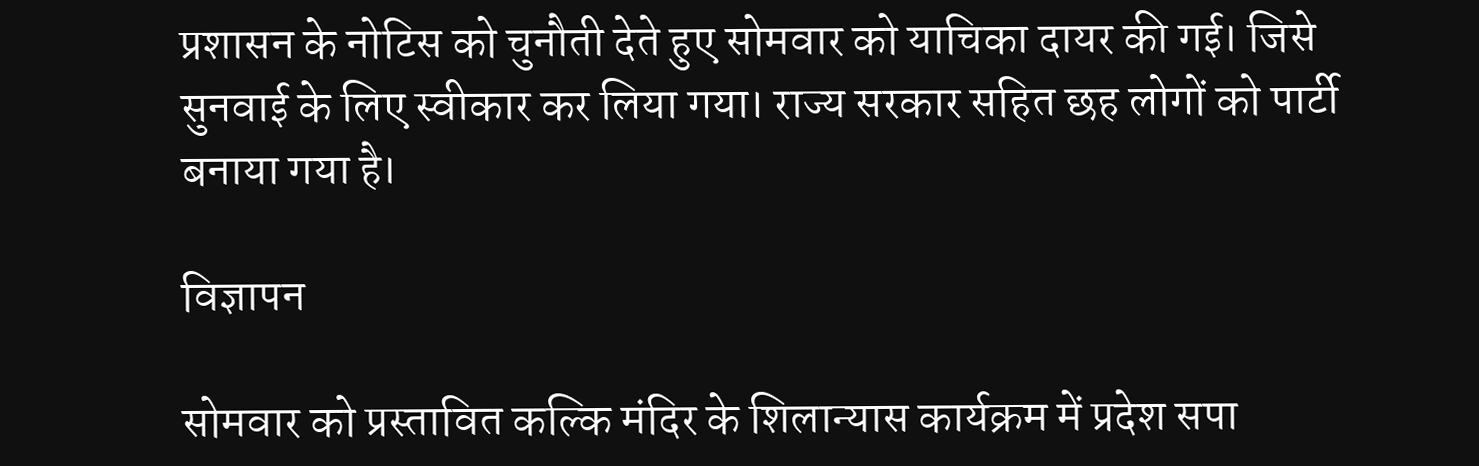प्रशासन के नोटिस को चुनौती देते हुए सोमवार को याचिका दायर की गई। जिसे सुनवाई के लिए स्वीकार कर लिया गया। राज्य सरकार सहित छह लोगों को पार्टी बनाया गया है।

विज्ञापन

सोमवार को प्रस्तावित कल्कि मंदिर के शिलान्यास कार्यक्रम में प्रदेश सपा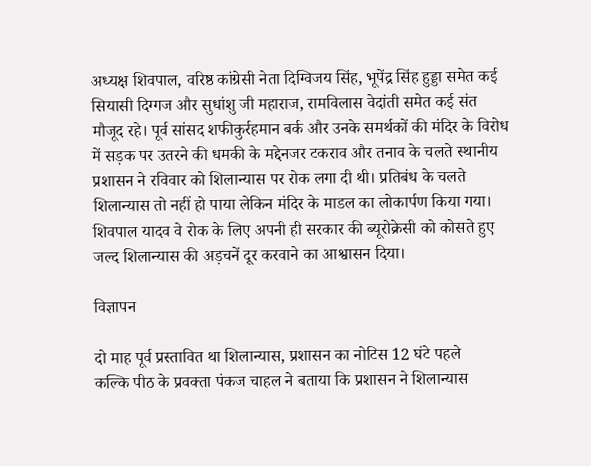अध्यक्ष शिवपाल, वरिष्ठ कांग्रेसी नेता दिग्विजय सिंह, भूपेंद्र सिंह हुड्डा समेत कई सियासी दिग्गज और सुधांशु जी महाराज, रामविलास वेदांती समेत कई संत मौजूद रहे। पूर्व सांसद शफीकुर्रहमान बर्क और उनके समर्थकों की मंदिर के विरोध में सड़क पर उतरने की धमकी के मद्देनजर टकराव और तनाव के चलते स्थानीय प्रशासन ने रविवार को शिलान्यास पर रोक लगा दी थी। प्रतिबंध के चलते शिलान्यास तो नहीं हो पाया लेकिन मंदिर के माडल का लोकार्पण किया गया। शिवपाल यादव वे रोक के लिए अपनी ही सरकार की ब्यूरोक्रेसी को कोसते हुए जल्द शिलान्यास की अड़चनें दूर करवाने का आश्वासन दिया।

विज्ञापन

दो माह पूर्व प्रस्तावित था शिलान्यास, प्रशासन का नोटिस 12 घंटे पहले
कल्कि पीठ के प्रवक्ता पंकज चाहल ने बताया कि प्रशासन ने शिलान्यास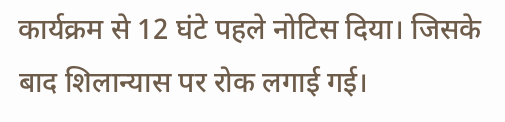कार्यक्रम से 12 घंटे पहले नोटिस दिया। जिसके बाद शिलान्यास पर रोक लगाई गई।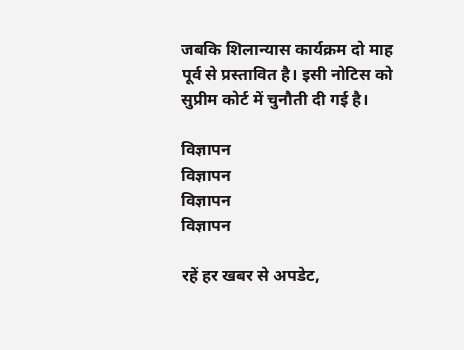जबकि शिलान्यास कार्यक्रम दो माह पूर्व से प्रस्तावित है। इसी नोटिस को सुप्रीम कोर्ट में चुनौती दी गई है।

विज्ञापन
विज्ञापन
विज्ञापन
विज्ञापन

रहें हर खबर से अपडेट,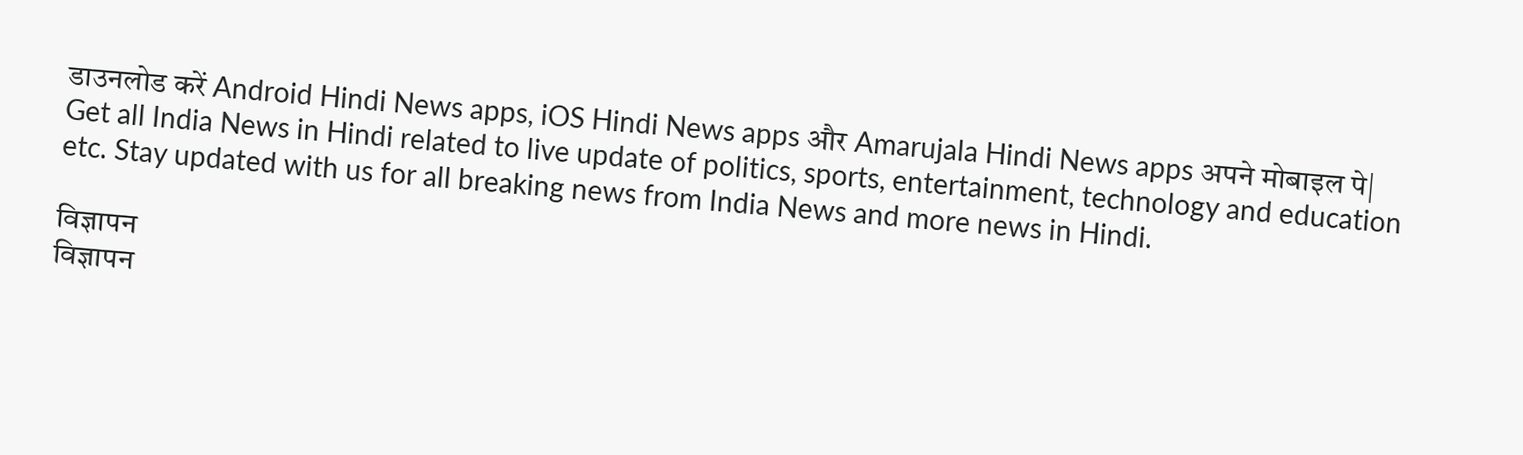डाउनलोड करें Android Hindi News apps, iOS Hindi News apps और Amarujala Hindi News apps अपने मोबाइल पे|
Get all India News in Hindi related to live update of politics, sports, entertainment, technology and education etc. Stay updated with us for all breaking news from India News and more news in Hindi.

विज्ञापन
विज्ञापन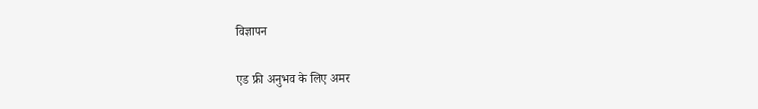विज्ञापन

एड फ्री अनुभव के लिए अमर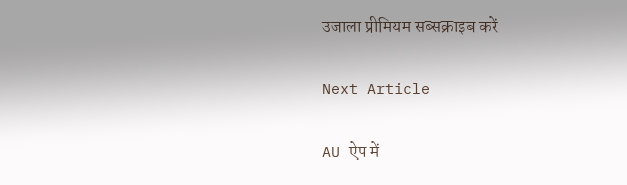उजाला प्रीमियम सब्सक्राइब करें

Next Article

AU ऐप में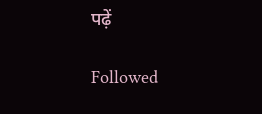पढ़ें

Followed